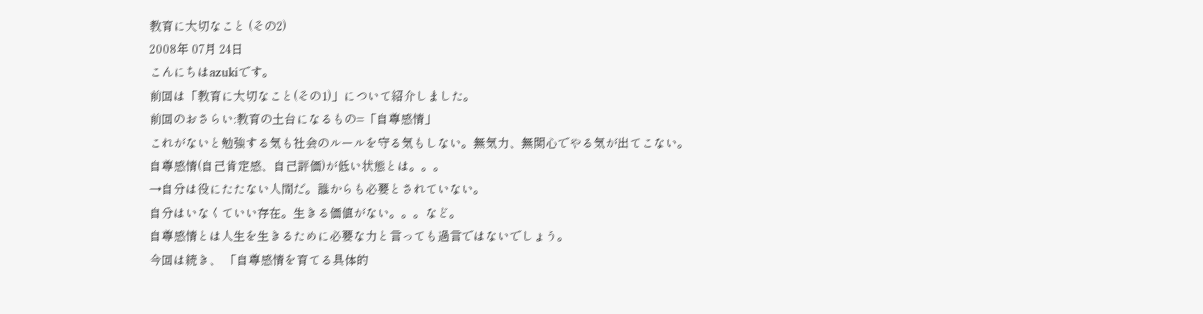教育に大切なこと (その2)
2008年 07月 24日
こんにちはazukiです。
前回は「教育に大切なこと(その1)」について紹介しました。
前回のおさらい:教育の土台になるもの=「自尊感情」
これがないと勉強する気も社会のルールを守る気もしない。無気力、無関心でやる気が出てこない。
自尊感情(自己肯定感、自己評価)が低い状態とは。。。
→自分は役にたたない人間だ。誰からも必要とされていない。
自分はいなくていい存在。生きる価値がない。。。など。
自尊感情とは人生を生きるために必要な力と言っても過言ではないでしょう。
今回は続き、 「自尊感情を育てる具体的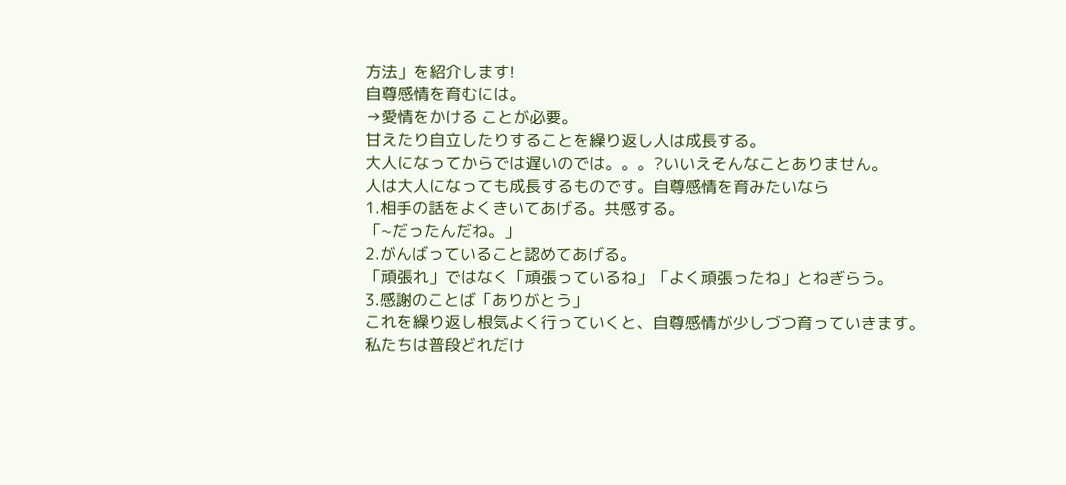方法」を紹介します!
自尊感情を育むには。
→愛情をかける ことが必要。
甘えたり自立したりすることを繰り返し人は成長する。
大人になってからでは遅いのでは。。。?いいえそんなことありません。
人は大人になっても成長するものです。自尊感情を育みたいなら
1.相手の話をよくきいてあげる。共感する。
「~だったんだね。」
2.がんばっていること認めてあげる。
「頑張れ」ではなく「頑張っているね」「よく頑張ったね」とねぎらう。
3.感謝のことば「ありがとう」
これを繰り返し根気よく行っていくと、自尊感情が少しづつ育っていきます。
私たちは普段どれだけ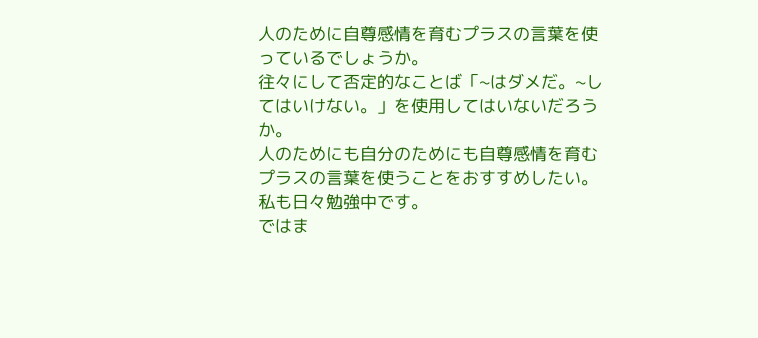人のために自尊感情を育むプラスの言葉を使っているでしょうか。
往々にして否定的なことば「~はダメだ。~してはいけない。」を使用してはいないだろうか。
人のためにも自分のためにも自尊感情を育むプラスの言葉を使うことをおすすめしたい。
私も日々勉強中です。
ではま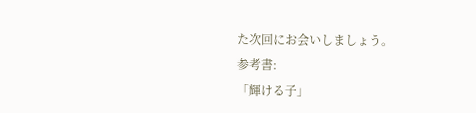た次回にお会いしましょう。
参考書:
「輝ける子」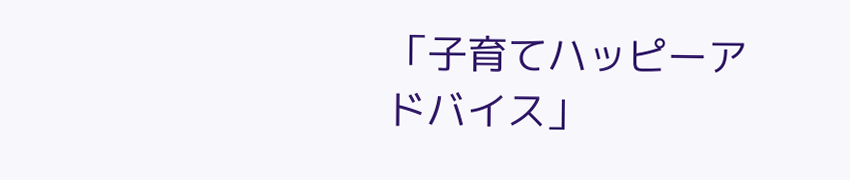「子育てハッピーアドバイス」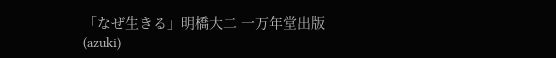「なぜ生きる」明橋大二 一万年堂出版
(azuki)